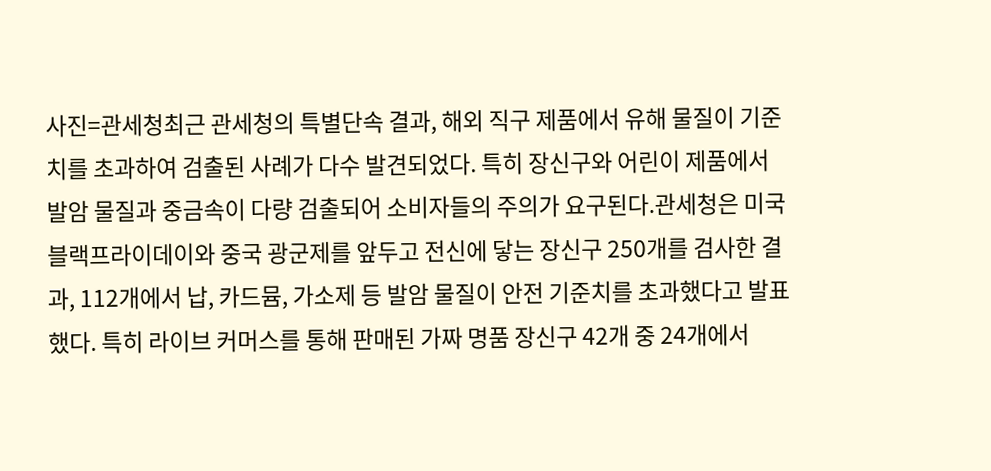사진=관세청최근 관세청의 특별단속 결과, 해외 직구 제품에서 유해 물질이 기준치를 초과하여 검출된 사례가 다수 발견되었다. 특히 장신구와 어린이 제품에서 발암 물질과 중금속이 다량 검출되어 소비자들의 주의가 요구된다.관세청은 미국 블랙프라이데이와 중국 광군제를 앞두고 전신에 닿는 장신구 250개를 검사한 결과, 112개에서 납, 카드뮴, 가소제 등 발암 물질이 안전 기준치를 초과했다고 발표했다. 특히 라이브 커머스를 통해 판매된 가짜 명품 장신구 42개 중 24개에서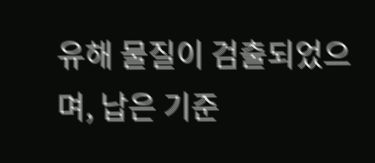유해 물질이 검출되었으며, 납은 기준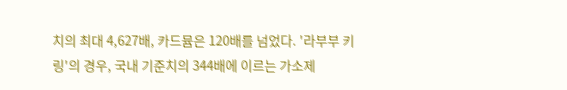치의 최대 4,627배, 카드뮴은 120배를 넘었다. '라부부 키링'의 경우, 국내 기준치의 344배에 이르는 가소제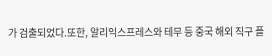가 검출되었다.또한, 알리익스프레스와 테무 등 중국 해외 직구 플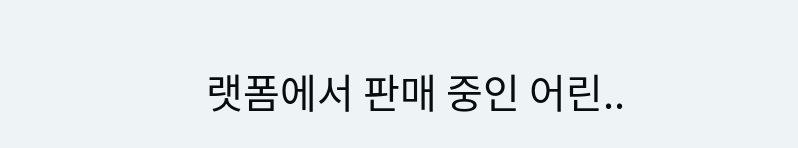랫폼에서 판매 중인 어린..